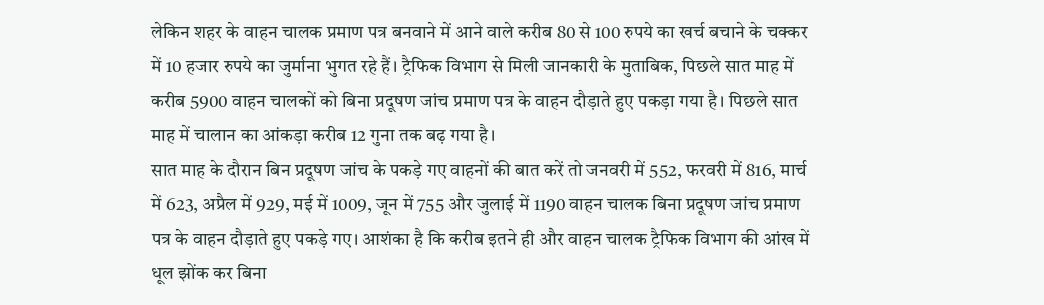लेकिन शहर के वाहन चालक प्रमाण पत्र बनवाने में आने वाले करीब 80 से 100 रुपये का खर्च बचाने के चक्कर में 10 हजार रुपये का जुर्माना भुगत रहे हैं। ट्रैफिक विभाग से मिली जानकारी के मुताबिक, पिछले सात माह में करीब 5900 वाहन चालकों को बिना प्रदूषण जांच प्रमाण पत्र के वाहन दौड़ाते हुए पकड़ा गया है। पिछले सात माह में चालान का आंकड़ा करीब 12 गुना तक बढ़ गया है।
सात माह के दौरान बिन प्रदूषण जांच के पकड़े गए वाहनों की बात करें तो जनवरी में 552, फरवरी में 816, मार्च में 623, अप्रैल में 929, मई में 1009, जून में 755 और जुलाई में 1190 वाहन चालक बिना प्रदूषण जांच प्रमाण पत्र के वाहन दौड़ाते हुए पकड़े गए। आशंका है कि करीब इतने ही और वाहन चालक ट्रैफिक विभाग की आंख में धूल झोंक कर बिना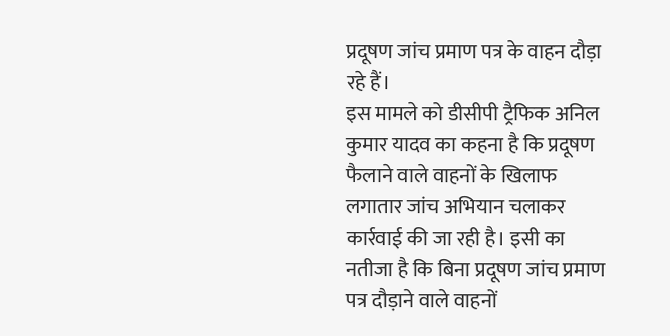प्रदूषण जांच प्रमाण पत्र के वाहन दौड़ा रहे हैं।
इस मामले को डीसीपी ट्रैफिक अनिल कुमार यादव का कहना है कि प्रदूषण फैलाने वाले वाहनों के खिलाफ लगातार जांच अभियान चलाकर कार्रवाई की जा रही है। इसी का नतीजा है कि बिना प्रदूषण जांच प्रमाण पत्र दौड़ाने वाले वाहनों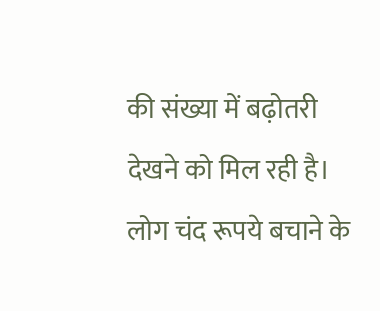की संख्या में बढ़ोतरी देखने को मिल रही है। लोग चंद रूपये बचाने के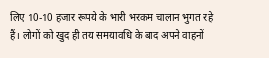लिए 10-10 हजार रूपये के भारी भरकम चालान भुगत रहे हैं। लोगों को खुद ही तय समयावधि के बाद अपने वाहनों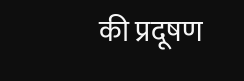की प्रदूषण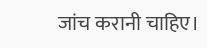जांच करानी चाहिए।